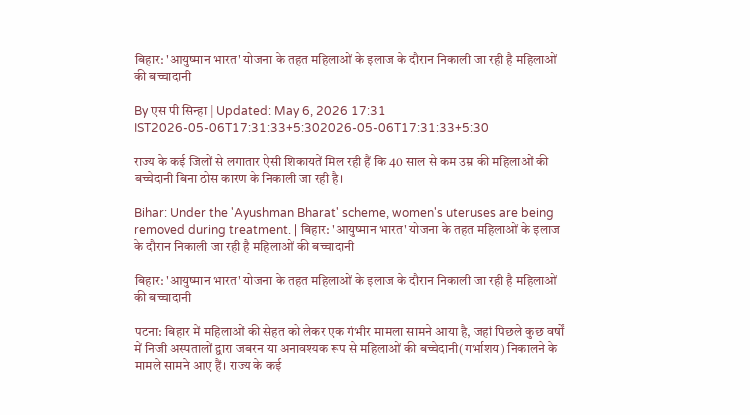बिहार: 'आयुष्मान भारत' योजना के तहत महिलाओं के इलाज के दौरान निकाली जा रही है महिलाओं की बच्चादानी

By एस पी सिन्हा | Updated: May 6, 2026 17:31 IST2026-05-06T17:31:33+5:302026-05-06T17:31:33+5:30

राज्य के कई जिलों से लगातार ऐसी शिकायतें मिल रही हैं कि 40 साल से कम उम्र की महिलाओं की बच्चेदानी बिना ठोस कारण के निकाली जा रही है।

Bihar: Under the 'Ayushman Bharat' scheme, women's uteruses are being removed during treatment. | बिहार: 'आयुष्मान भारत' योजना के तहत महिलाओं के इलाज के दौरान निकाली जा रही है महिलाओं की बच्चादानी

बिहार: 'आयुष्मान भारत' योजना के तहत महिलाओं के इलाज के दौरान निकाली जा रही है महिलाओं की बच्चादानी

पटना: बिहार में महिलाओं की सेहत को लेकर एक गंभीर मामला सामने आया है, जहां पिछले कुछ वर्षों में निजी अस्पतालों द्वारा जबरन या अनावश्यक रूप से महिलाओं की बच्चेदानी(गर्भाशय) निकालने के मामले सामने आए हैं। राज्य के कई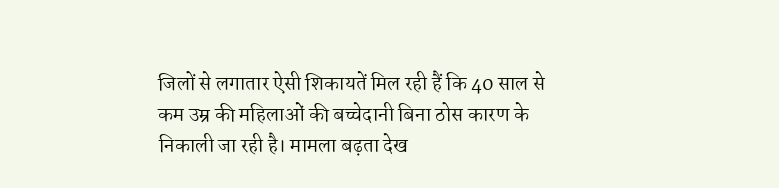जिलों से लगातार ऐसी शिकायतें मिल रही हैं कि 40 साल से कम उम्र की महिलाओं की बच्चेदानी बिना ठोस कारण के निकाली जा रही है। मामला बढ़ता देख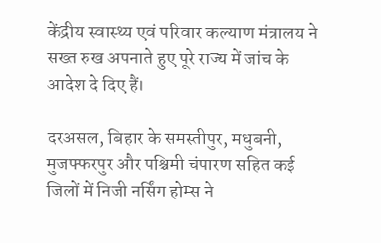केंद्रीय स्वास्थ्य एवं परिवार कल्याण मंत्रालय ने सख्त रुख अपनाते हुए पूरे राज्य में जांच के आदेश दे दिए हैं।

दरअसल, बिहार के समस्तीपुर, मधुबनी, मुजफ्फरपुर और पश्चिमी चंपारण सहित कई जिलों में निजी नर्सिंग होम्स ने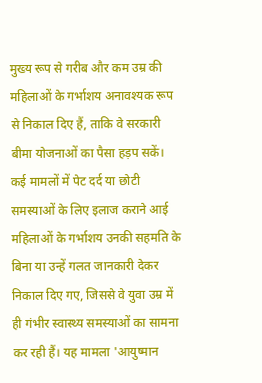मुख्य रूप से गरीब और कम उम्र की महिलाओं के गर्भाशय अनावश्यक रूप से निकाल दिए हैं, ताकि वे सरकारी बीमा योजनाओं का पैसा हड़प सकें। कई मामलों में पेट दर्द या छोटी समस्याओं के लिए इलाज कराने आई महिलाओं के गर्भाशय उनकी सहमति के बिना या उन्हें गलत जानकारी देकर निकाल दिए गए, जिससे वे युवा उम्र में ही गंभीर स्वास्थ्य समस्याओं का सामना कर रही हैं। यह मामला 'आयुष्मान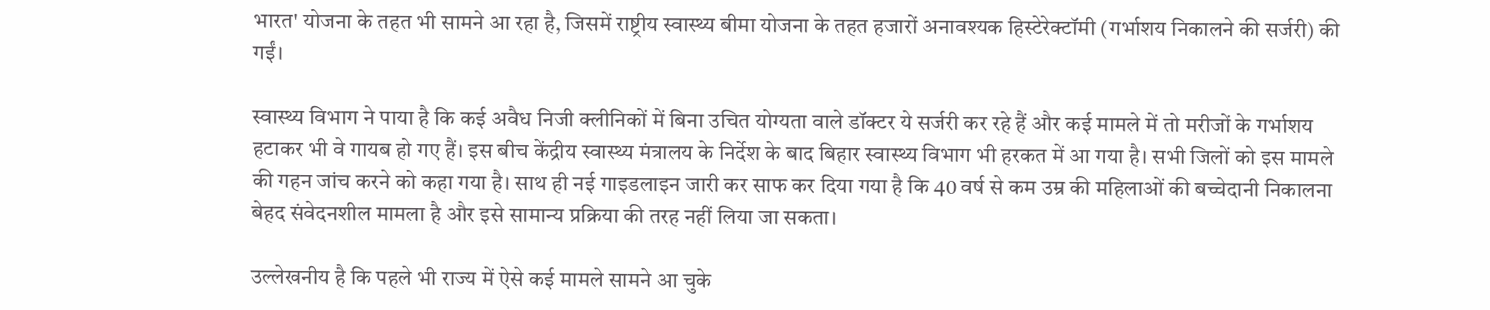भारत' योजना के तहत भी सामने आ रहा है, जिसमें राष्ट्रीय स्वास्थ्य बीमा योजना के तहत हजारों अनावश्यक हिस्टेरेक्टॉमी (गर्भाशय निकालने की सर्जरी) की गईं।

स्वास्थ्य विभाग ने पाया है कि कई अवैध निजी क्लीनिकों में बिना उचित योग्यता वाले डॉक्टर ये सर्जरी कर रहे हैं और कई मामले में तो मरीजों के गर्भाशय हटाकर भी वे गायब हो गए हैं। इस बीच केंद्रीय स्वास्थ्य मंत्रालय के निर्देश के बाद बिहार स्वास्थ्य विभाग भी हरकत में आ गया है। सभी जिलों को इस मामले की गहन जांच करने को कहा गया है। साथ ही नई गाइडलाइन जारी कर साफ कर दिया गया है कि 40 वर्ष से कम उम्र की महिलाओं की बच्चेदानी निकालना बेहद संवेदनशील मामला है और इसे सामान्य प्रक्रिया की तरह नहीं लिया जा सकता।

उल्लेखनीय है कि पहले भी राज्य में ऐसे कई मामले सामने आ चुके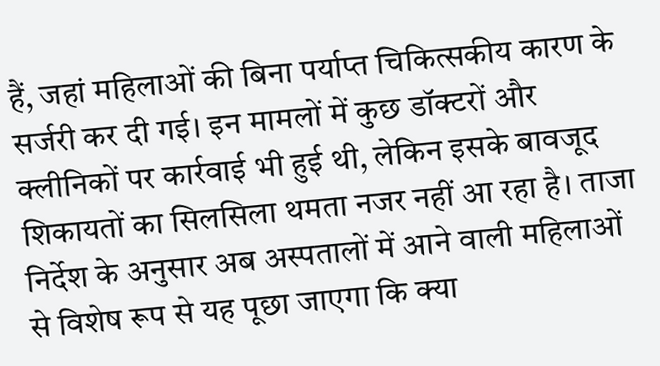हैं, जहां महिलाओं की बिना पर्याप्त चिकित्सकीय कारण के सर्जरी कर दी गई। इन मामलों में कुछ डॉक्टरों और क्लीनिकों पर कार्रवाई भी हुई थी, लेकिन इसके बावजूद शिकायतों का सिलसिला थमता नजर नहीं आ रहा है। ताजा निर्देश के अनुसार अब अस्पतालों में आने वाली महिलाओं से विशेष रूप से यह पूछा जाएगा कि क्या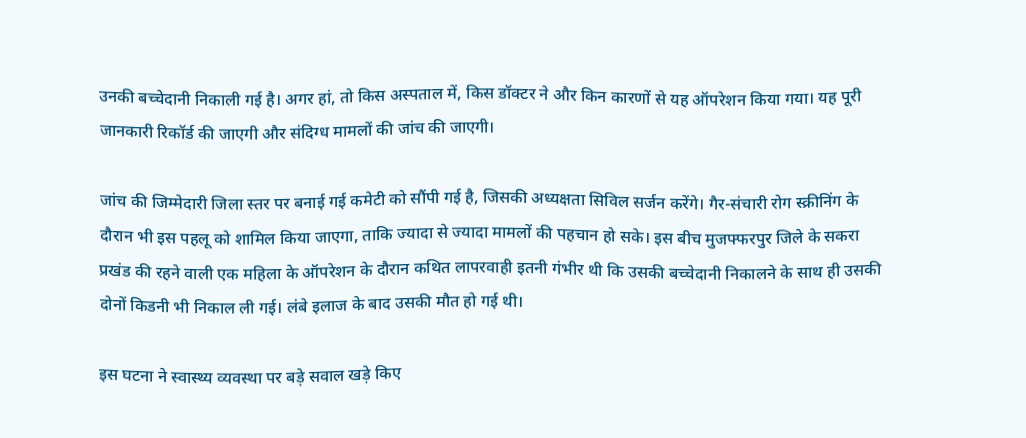उनकी बच्चेदानी निकाली गई है। अगर हां, तो किस अस्पताल में, किस डॉक्टर ने और किन कारणों से यह ऑपरेशन किया गया। यह पूरी जानकारी रिकॉर्ड की जाएगी और संदिग्ध मामलों की जांच की जाएगी।

जांच की जिम्मेदारी जिला स्तर पर बनाई गई कमेटी को सौंपी गई है, जिसकी अध्यक्षता सिविल सर्जन करेंगे। गैर-संचारी रोग स्क्रीनिंग के दौरान भी इस पहलू को शामिल किया जाएगा, ताकि ज्यादा से ज्यादा मामलों की पहचान हो सके। इस बीच मुजफ्फरपुर जिले के सकरा प्रखंड की रहने वाली एक महिला के ऑपरेशन के दौरान कथित लापरवाही इतनी गंभीर थी कि उसकी बच्चेदानी निकालने के साथ ही उसकी दोनों किडनी भी निकाल ली गई। लंबे इलाज के बाद उसकी मौत हो गई थी।

इस घटना ने स्वास्थ्य व्यवस्था पर बड़े सवाल खड़े किए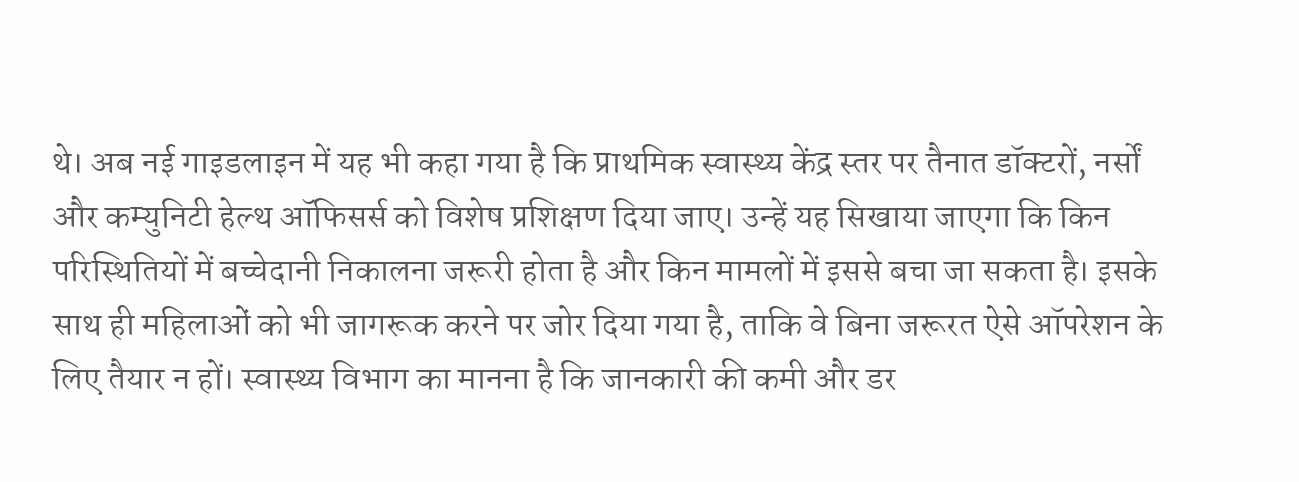थे। अब नई गाइडलाइन में यह भी कहा गया है कि प्राथमिक स्वास्थ्य केंद्र स्तर पर तैनात डॉक्टरों, नर्सों और कम्युनिटी हेल्थ ऑफिसर्स को विशेष प्रशिक्षण दिया जाए। उन्हें यह सिखाया जाएगा कि किन परिस्थितियों में बच्चेदानी निकालना जरूरी होता है और किन मामलों में इससे बचा जा सकता है। इसके साथ ही महिलाओं को भी जागरूक करने पर जोर दिया गया है, ताकि वे बिना जरूरत ऐसे ऑपरेशन के लिए तैयार न हों। स्वास्थ्य विभाग का मानना है कि जानकारी की कमी और डर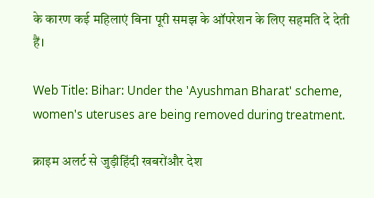के कारण कई महिलाएं बिना पूरी समझ के ऑपरेशन के लिए सहमति दे देती हैं।

Web Title: Bihar: Under the 'Ayushman Bharat' scheme, women's uteruses are being removed during treatment.

क्राइम अलर्ट से जुड़ीहिंदी खबरोंऔर देश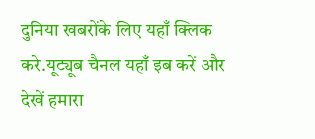दुनिया खबरोंके लिए यहाँ क्लिक करे.यूट्यूब चैनल यहाँ इब करें और देखें हमारा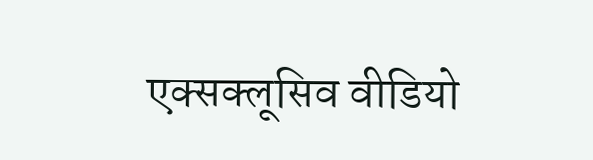एक्सक्लूसिव वीडियो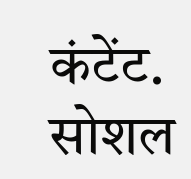कंटेंट. सोशल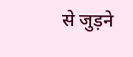से जुड़ने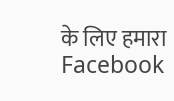के लिए हमारा Facebook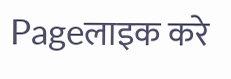Pageलाइक करे